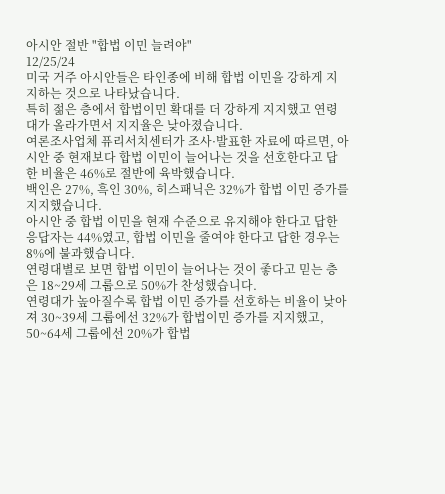아시안 절반 "합법 이민 늘려야"
12/25/24
미국 거주 아시안들은 타인종에 비해 합법 이민을 강하게 지지하는 것으로 나타났습니다.
특히 젊은 층에서 합법이민 확대를 더 강하게 지지했고 연령대가 올라가면서 지지율은 낮아졌습니다.
여론조사업체 퓨리서치센터가 조사·발표한 자료에 따르면, 아시안 중 현재보다 합법 이민이 늘어나는 것을 선호한다고 답한 비율은 46%로 절반에 육박했습니다.
백인은 27%, 흑인 30%, 히스패닉은 32%가 합법 이민 증가를 지지했습니다.
아시안 중 합법 이민을 현재 수준으로 유지해야 한다고 답한 응답자는 44%였고, 합법 이민을 줄여야 한다고 답한 경우는 8%에 불과했습니다.
연령대별로 보면 합법 이민이 늘어나는 것이 좋다고 믿는 층은 18~29세 그룹으로 50%가 찬성했습니다.
연령대가 높아질수록 합법 이민 증가를 선호하는 비율이 낮아져 30~39세 그룹에선 32%가 합법이민 증가를 지지했고, 50~64세 그룹에선 20%가 합법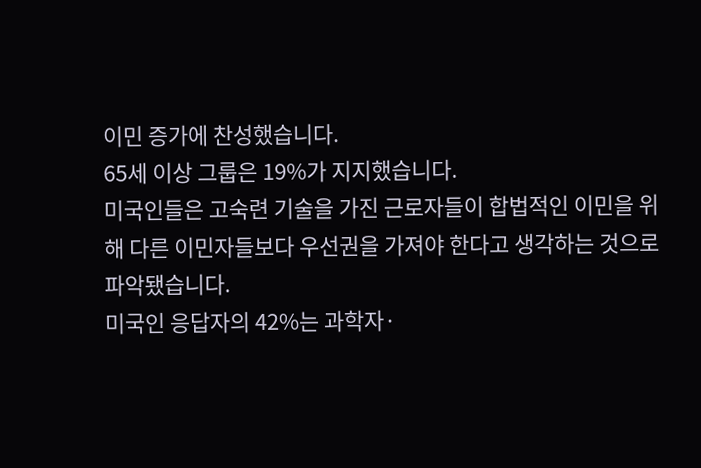이민 증가에 찬성했습니다.
65세 이상 그룹은 19%가 지지했습니다.
미국인들은 고숙련 기술을 가진 근로자들이 합법적인 이민을 위해 다른 이민자들보다 우선권을 가져야 한다고 생각하는 것으로 파악됐습니다.
미국인 응답자의 42%는 과학자·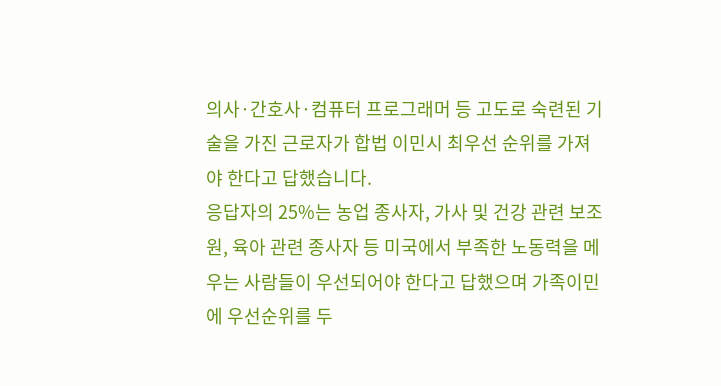의사·간호사·컴퓨터 프로그래머 등 고도로 숙련된 기술을 가진 근로자가 합법 이민시 최우선 순위를 가져야 한다고 답했습니다.
응답자의 25%는 농업 종사자, 가사 및 건강 관련 보조원, 육아 관련 종사자 등 미국에서 부족한 노동력을 메우는 사람들이 우선되어야 한다고 답했으며 가족이민에 우선순위를 두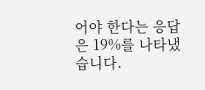어야 한다는 응답은 19%를 나타냈습니다.